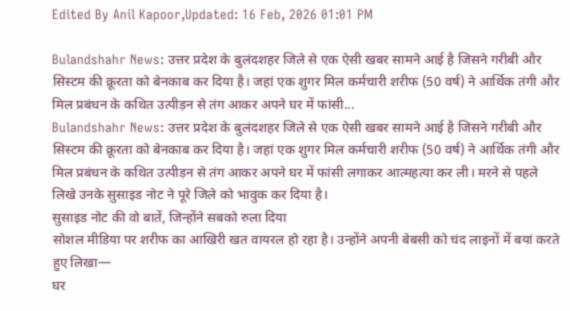Edited By Anil Kapoor,Updated: 16 Feb, 2026 01:01 PM

Bulandshahr News: उत्तर प्रदेश के बुलंदशहर जिले से एक ऐसी खबर सामने आई है जिसने गरीबी और सिस्टम की क्रूरता को बेनकाब कर दिया है। जहां एक शुगर मिल कर्मचारी शरीफ (50 वर्ष) ने आर्थिक तंगी और मिल प्रबंधन के कथित उत्पीड़न से तंग आकर अपने घर में फांसी...
Bulandshahr News: उत्तर प्रदेश के बुलंदशहर जिले से एक ऐसी खबर सामने आई है जिसने गरीबी और सिस्टम की क्रूरता को बेनकाब कर दिया है। जहां एक शुगर मिल कर्मचारी शरीफ (50 वर्ष) ने आर्थिक तंगी और मिल प्रबंधन के कथित उत्पीड़न से तंग आकर अपने घर में फांसी लगाकर आत्महत्या कर ली। मरने से पहले लिखे उनके सुसाइड नोट ने पूरे जिले को भावुक कर दिया है।
सुसाइड नोट की वो बातें, जिन्होंने सबको रुला दिया
सोशल मीडिया पर शरीफ का आखिरी खत वायरल हो रहा है। उन्होंने अपनी बेबसी को चंद लाइनों में बयां करते हुए लिखा—
घर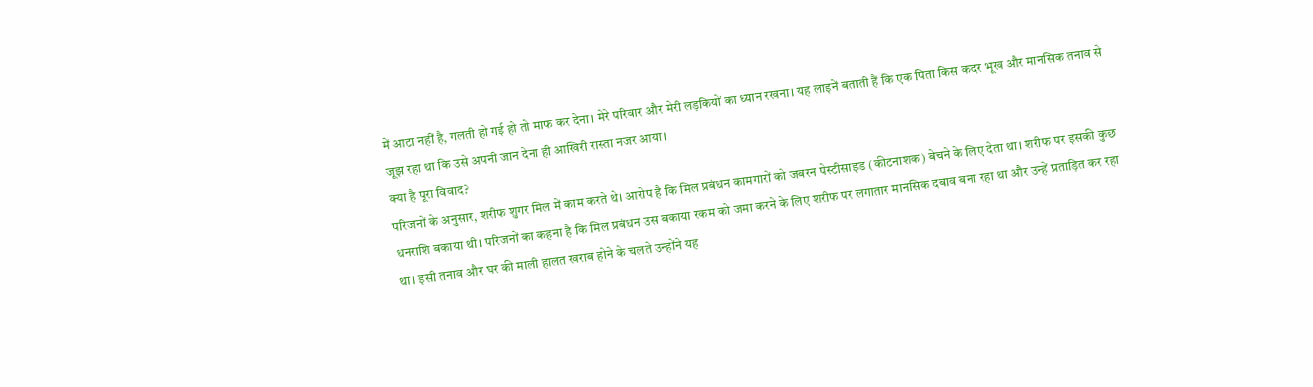में आटा नहीं है, गलती हो गई हो तो माफ कर देना। मेरे परिवार और मेरी लड़कियों का ध्यान रखना। यह लाइनें बताती हैं कि एक पिता किस कदर भूख और मानसिक तनाव से जूझ रहा था कि उसे अपनी जान देना ही आखिरी रास्ता नजर आया।
क्या है पूरा विवाद?
परिजनों के अनुसार, शरीफ शुगर मिल में काम करते थे। आरोप है कि मिल प्रबंधन कामगारों को जबरन पेस्टीसाइड (कीटनाशक) बेचने के लिए देता था। शरीफ पर इसकी कुछ धनराशि बकाया थी। परिजनों का कहना है कि मिल प्रबंधन उस बकाया रकम को जमा करने के लिए शरीफ पर लगातार मानसिक दबाव बना रहा था और उन्हें प्रताड़ित कर रहा था। इसी तनाव और घर की माली हालत खराब होने के चलते उन्होंने यह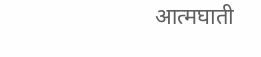आत्मघाती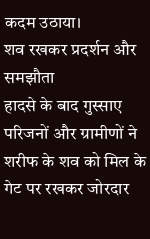कदम उठाया।
शव रखकर प्रदर्शन और समझौता
हादसे के बाद गुस्साए परिजनों और ग्रामीणों ने शरीफ के शव को मिल के गेट पर रखकर जोरदार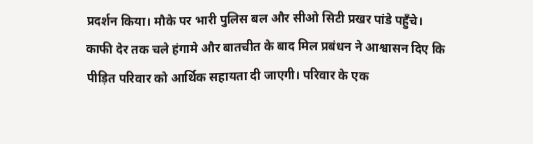प्रदर्शन किया। मौके पर भारी पुलिस बल और सीओ सिटी प्रखर पांडे पहुँचे। काफी देर तक चले हंगामे और बातचीत के बाद मिल प्रबंधन ने आश्वासन दिए कि पीड़ित परिवार को आर्थिक सहायता दी जाएगी। परिवार के एक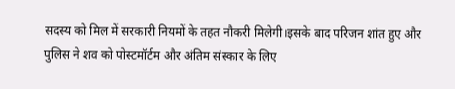सदस्य को मिल में सरकारी नियमों के तहत नौकरी मिलेगी।इसके बाद परिजन शांत हुए और पुलिस ने शव को पोस्टमॉर्टम और अंतिम संस्कार के लिए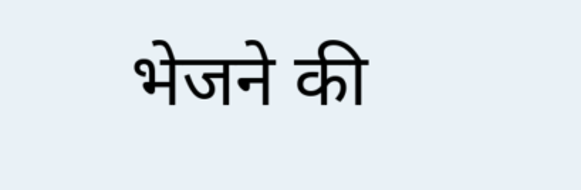भेजने की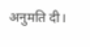अनुमति दी।